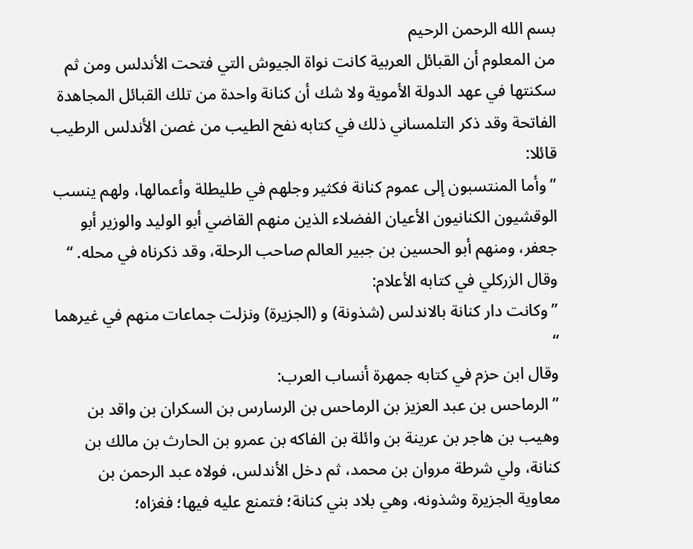بسم الله الرحمن الرحيم
من المعلوم أن القبائل العربية كانت نواة الجيوش التي فتحت الأندلس ومن ثم سكنتها في عهد الدولة الأموية ولا شك أن كنانة واحدة من تلك القبائل المجاهدة الفاتحة وقد ذكر التلمساني ذلك في كتابه نفح الطيب من غصن الأندلس الرطيب قائلا:
” وأما المنتسبون إلى عموم كنانة فكثير وجلهم في طليطلة وأعمالها، ولهم ينسب الوقشيون الكنانيون الأعيان الفضلاء الذين منهم القاضي أبو الوليد والوزير أبو جعفر، ومنهم أبو الحسين بن جبير العالم صاحب الرحلة، وقد ذكرناه في محله. “
وقال الزركلي في كتابه الأعلام:
” وكانت دار كنانة بالاندلس (شذونة) و (الجزيرة) ونزلت جماعات منهم في غيرهما “
وقال ابن حزم في كتابه جمهرة أنساب العرب:
” الرماحس بن عبد العزيز بن الرماحس بن الرسارس بن السكران بن واقد بن وهيب بن هاجر بن عرينة بن وائلة بن الفاكه بن عمرو بن الحارث بن مالك بن كنانة، ولي شرطة مروان بن محمد، ثم دخل الأندلس، فولاه عبد الرحمن بن معاوية الجزيرة وشذونه، وهي بلاد بني كنانة؛ فتمنع عليه فيها؛ فغزاه؛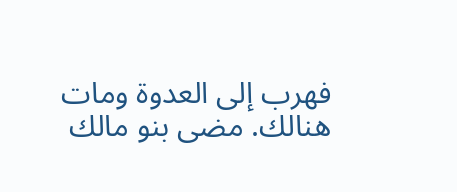فهرب إلى العدوة ومات هنالك. مضى بنو مالك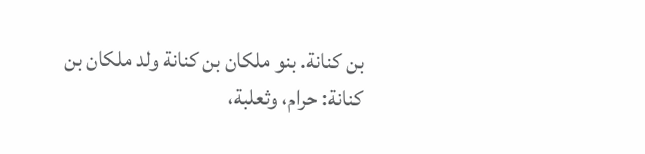بن كنانة. بنو ملكان بن كنانة ولد ملكان بن كنانة: حرام، وثعلبة،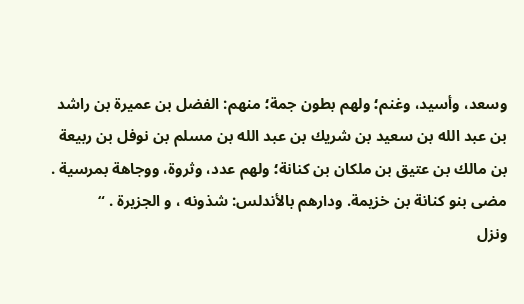وسعد، وأسيد، وغنم؛ ولهم بطون جمة؛ منهم: الفضل بن عميرة بن راشد بن عبد الله بن سعيد بن شريك بن عبد الله بن مسلم بن نوفل بن ربيعة بن مالك بن عتيق بن ملكان بن كنانة؛ ولهم عدد، وثروة، ووجاهة بمرسية . مضى بنو كنانة بن خزيمة. ودارهم بالأندلس: شذونه ، و الجزيرة . “
ونزل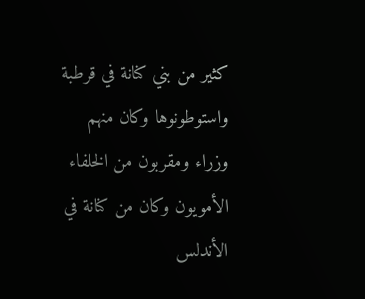كثير من بني كنانة في قرطبة واستوطونوها وكان منهم وزراء ومقربون من الخلفاء الأمويون وكان من كنانة في الأندلس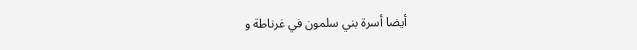أيضا أسرة بني سلمون في غرناطة و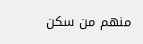منهم من سكن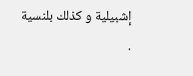إشبيلية و كذلك بلنسية .